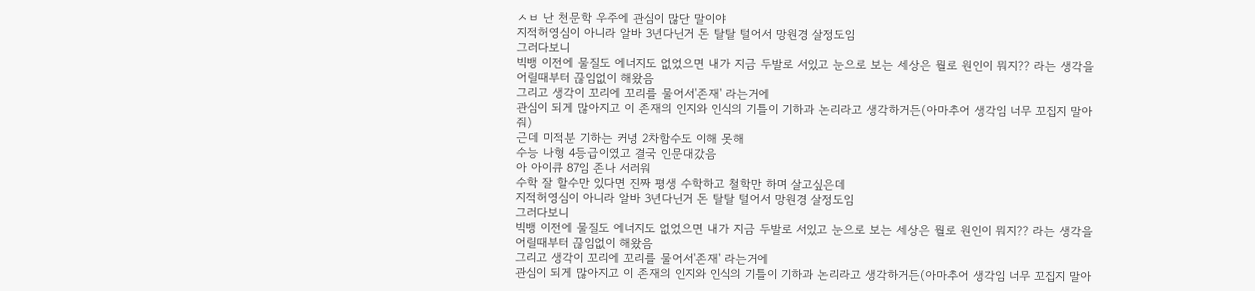ㅅㅂ 난 천문학 우주에 관심이 많단 말이야
지적허영심이 아니라 알바 3년다닌거 돈 탈탈 털어서 망원경 살정도임
그러다보니
빅뱅 이전에 물질도 에너지도 없었으면 내가 지금 두발로 서있고 눈으로 보는 세상은 뭘로 원인이 뭐지?? 라는 생각을 어릴때부터 끊임없이 해왔음
그리고 생각이 꼬리에 꼬리를 물어서'존재' 라는거에
관심이 되게 많아지고 이 존재의 인지와 인식의 기틀이 기하과 논리라고 생각하거든(아마추어 생각임 너무 꼬집지 말아줘)
근데 미적분 기하는 커녕 2차함수도 이해 못해
수능 나형 4등급이였고 결국 인문대갔음
아 아이큐 87임 존나 서러워
수학 잘 할수만 있다면 진짜 평생 수학하고 철학만 하며 살고싶은데
지적허영심이 아니라 알바 3년다닌거 돈 탈탈 털어서 망원경 살정도임
그러다보니
빅뱅 이전에 물질도 에너지도 없었으면 내가 지금 두발로 서있고 눈으로 보는 세상은 뭘로 원인이 뭐지?? 라는 생각을 어릴때부터 끊임없이 해왔음
그리고 생각이 꼬리에 꼬리를 물어서'존재' 라는거에
관심이 되게 많아지고 이 존재의 인지와 인식의 기틀이 기하과 논리라고 생각하거든(아마추어 생각임 너무 꼬집지 말아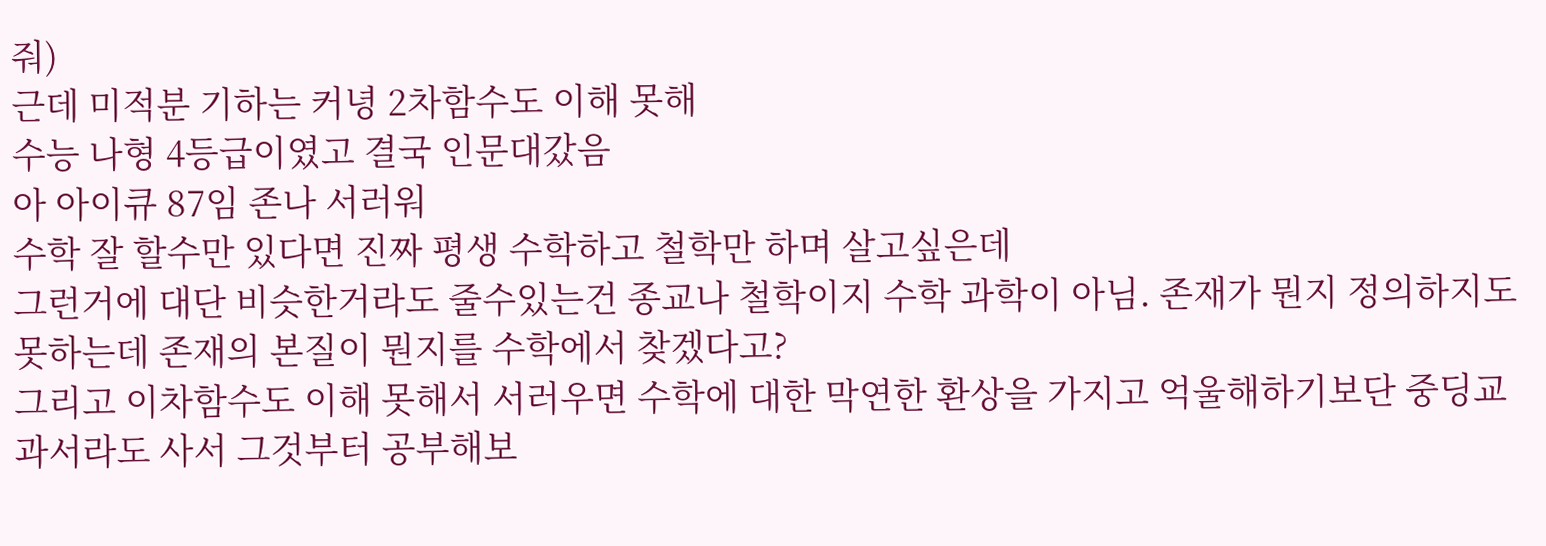줘)
근데 미적분 기하는 커녕 2차함수도 이해 못해
수능 나형 4등급이였고 결국 인문대갔음
아 아이큐 87임 존나 서러워
수학 잘 할수만 있다면 진짜 평생 수학하고 철학만 하며 살고싶은데
그런거에 대단 비슷한거라도 줄수있는건 종교나 철학이지 수학 과학이 아님. 존재가 뭔지 정의하지도 못하는데 존재의 본질이 뭔지를 수학에서 찾겠다고?
그리고 이차함수도 이해 못해서 서러우면 수학에 대한 막연한 환상을 가지고 억울해하기보단 중딩교과서라도 사서 그것부터 공부해보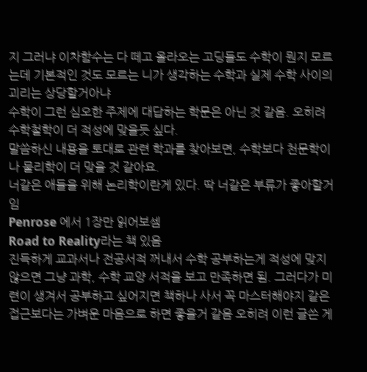지 그러냐 이차함수는 다 떼고 올라오는 고딩들도 수학이 뭔지 모르는데 기본적인 것도 모르는 니가 생각하는 수학과 실제 수학 사이의 괴리는 상당할거아냐
수학이 그런 심오한 주제에 대답하는 학문은 아닌 것 같음. 오히려 수학철학이 더 적성에 맞을듯 싶다.
말씀하신 내용을 토대로 관련 학과를 찾아보면, 수학보다 천문학이나 물리학이 더 맞을 것 같아요.
너같은 애들을 위해 논리학이란게 있다. 딱 너같은 부류가 좋아할거임
Penrose 에서 1장만 읽어보셈
Road to Reality라는 책 있음
진득하게 교과서나 전공서적 꺼내서 수학 공부하는게 적성에 맞지 않으면 그냥 과학, 수학 교양 서적을 보고 만족하면 됨. 그러다가 미련이 생겨서 공부하고 싶어지면 책하나 사서 꼭 마스터해야지 같은 접근보다는 가벼운 마음으로 하면 좋을거 같음 오히려 이런 글쓴 게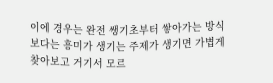이에 경우는 완전 쌩기초부터 쌓아가는 방식보다는 흥미가 생기는 주제가 생기면 가볍게 찾아보고 거기서 모르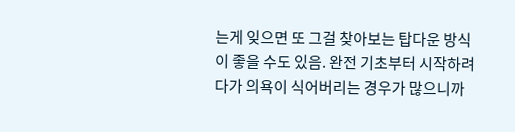는게 잊으면 또 그걸 찾아보는 탑다운 방식이 좋을 수도 있음. 완전 기초부터 시작하려다가 의욕이 식어버리는 경우가 많으니까